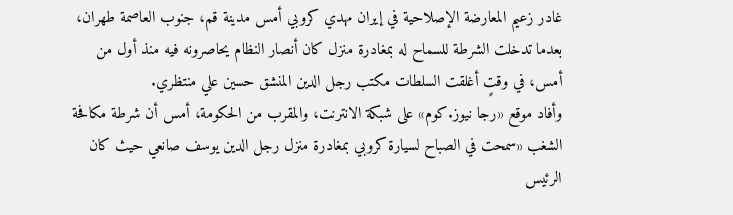غادر زعيم المعارضة الإصلاحية في إيران مهدي كروبي أمس مدينة قم، جنوب العاصمة طهران، بعدما تدخلت الشرطة للسماح له بمغادرة منزل كان أنصار النظام يحاصرونه فيه منذ أول من أمس، في وقتٍ أغلقت السلطات مكتب رجل الدين المنشق حسين علي منتظري.
وأفاد موقع «رجا نيوز.كوم» على شبكة الانترنت، والمقرب من الحكومة، أمس أن شرطة مكافحة الشغب «سمحت في الصباح لسيارة كروبي بمغادرة منزل رجل الدين يوسف صانعي حيث كان الرئيس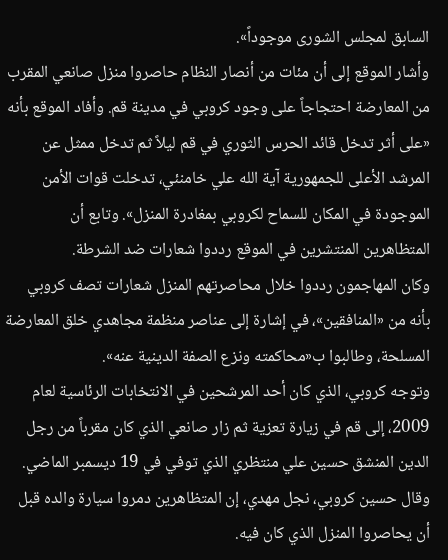السابق لمجلس الشورى موجوداً».
وأشار الموقع إلى أن مئات من أنصار النظام حاصروا منزل صانعي المقرب من المعارضة احتجاجاً على وجود كروبي في مدينة قم. وأفاد الموقع بأنه «على أثر تدخل قائد الحرس الثوري في قم ليلاً ثم تدخل ممثل عن المرشد الأعلى للجمهورية آية الله علي خامنئي، تدخلت قوات الأمن الموجودة في المكان للسماح لكروبي بمغادرة المنزل». وتابع أن المتظاهرين المنتشرين في الموقع رددوا شعارات ضد الشرطة.
وكان المهاجمون رددوا خلال محاصرتهم المنزل شعارات تصف كروبي بأنه من «المنافقين»، في إشارة إلى عناصر منظمة مجاهدي خلق المعارضة المسلحة، وطالبوا ب«محاكمته ونزع الصفة الدينية عنه».
وتوجه كروبي، الذي كان أحد المرشحين في الانتخابات الرئاسية لعام 2009، إلى قم في زيارة تعزية ثم زار صانعي الذي كان مقرباً من رجل الدين المنشق حسين علي منتظري الذي توفي في 19 ديسمبر الماضي. وقال حسين كروبي، نجل مهدي، إن المتظاهرين دمروا سيارة والده قبل أن يحاصروا المنزل الذي كان فيه.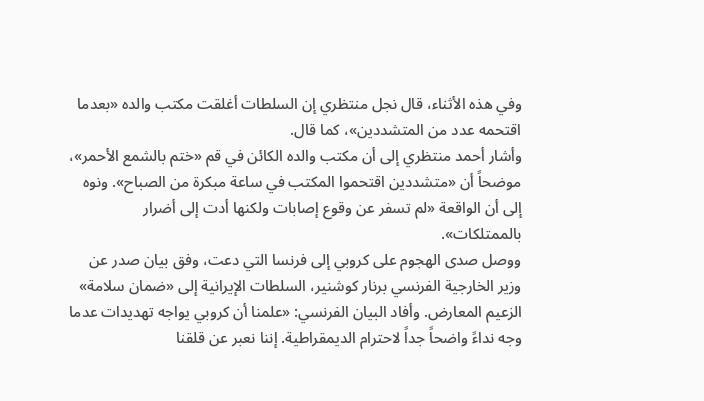وفي هذه الأثناء، قال نجل منتظري إن السلطات أغلقت مكتب والده «بعدما اقتحمه عدد من المتشددين»، كما قال.
وأشار أحمد منتظري إلى أن مكتب والده الكائن في قم «ختم بالشمع الأحمر»، موضحاً أن «متشددين اقتحموا المكتب في ساعة مبكرة من الصباح». ونوه إلى أن الواقعة «لم تسفر عن وقوع إصابات ولكنها أدت إلى أضرار بالممتلكات».
ووصل صدى الهجوم على كروبي إلى فرنسا التي دعت، وفق بيان صدر عن وزير الخارجية الفرنسي برنار كوشنير، السلطات الإيرانية إلى «ضمان سلامة» الزعيم المعارض. وأفاد البيان الفرنسي: «علمنا أن كروبي يواجه تهديدات عدما وجه نداءً واضحاً جداً لاحترام الديمقراطية. إننا نعبر عن قلقنا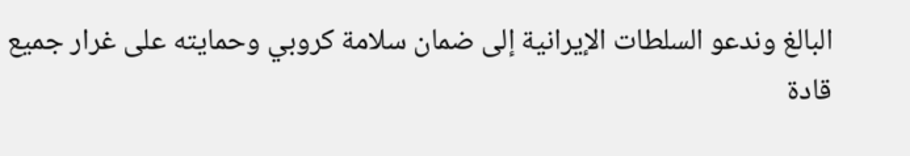البالغ وندعو السلطات الإيرانية إلى ضمان سلامة كروبي وحمايته على غرار جميع قادة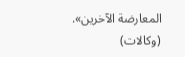المعارضة الآخرين».
(وكالات)